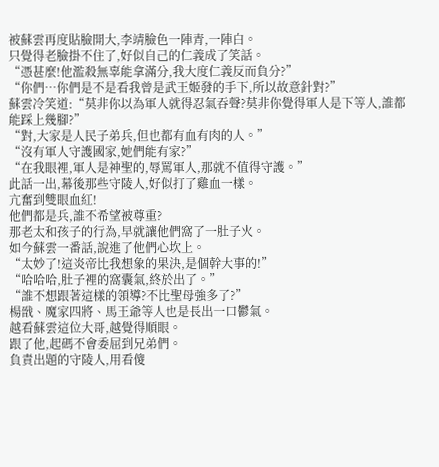被蘇雲再度貼臉開大,李靖臉色一陣青,一陣白。
只覺得老臉掛不住了,好似自己的仁義成了笑話。
“憑甚麼!他濫殺無辜能拿滿分,我大度仁義反而負分?”
“你們…你們是不是看我曾是武王姬發的手下,所以故意針對?”
蘇雲冷笑道:“莫非你以為軍人就得忍氣吞聲?莫非你覺得軍人是下等人,誰都能踩上幾腳?”
“對,大家是人民子弟兵,但也都有血有肉的人。”
“沒有軍人守護國家,她們能有家?”
“在我眼裡,軍人是神聖的,辱罵軍人,那就不值得守護。”
此話一出,幕後那些守陵人,好似打了雞血一樣。
亢奮到雙眼血紅!
他們都是兵,誰不希望被尊重?
那老太和孩子的行為,早就讓他們窩了一肚子火。
如今蘇雲一番話,說進了他們心坎上。
“太妙了!這炎帝比我想象的果決,是個幹大事的!”
“哈哈哈,肚子裡的窩囊氣,終於出了。”
“誰不想跟著這樣的領導?不比聖母強多了?”
楊戩、魔家四將、馬王爺等人也是長出一口鬱氣。
越看蘇雲這位大哥,越覺得順眼。
跟了他,起碼不會委屈到兄弟們。
負責出題的守陵人,用看傻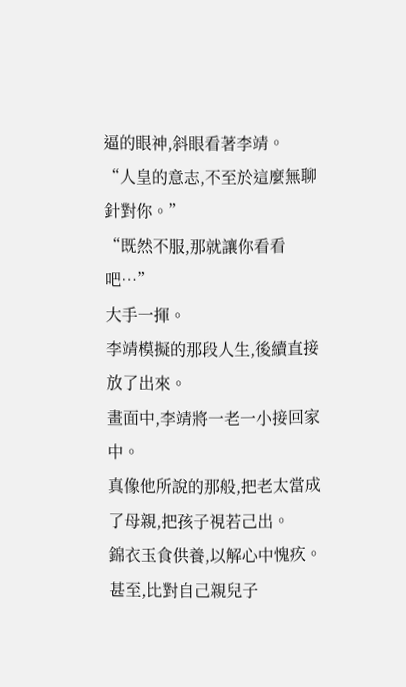逼的眼神,斜眼看著李靖。
“人皇的意志,不至於這麼無聊針對你。”
“既然不服,那就讓你看看吧…”
大手一揮。
李靖模擬的那段人生,後續直接放了出來。
畫面中,李靖將一老一小接回家中。
真像他所說的那般,把老太當成了母親,把孩子視若己出。
錦衣玉食供養,以解心中愧疚。
甚至,比對自己親兒子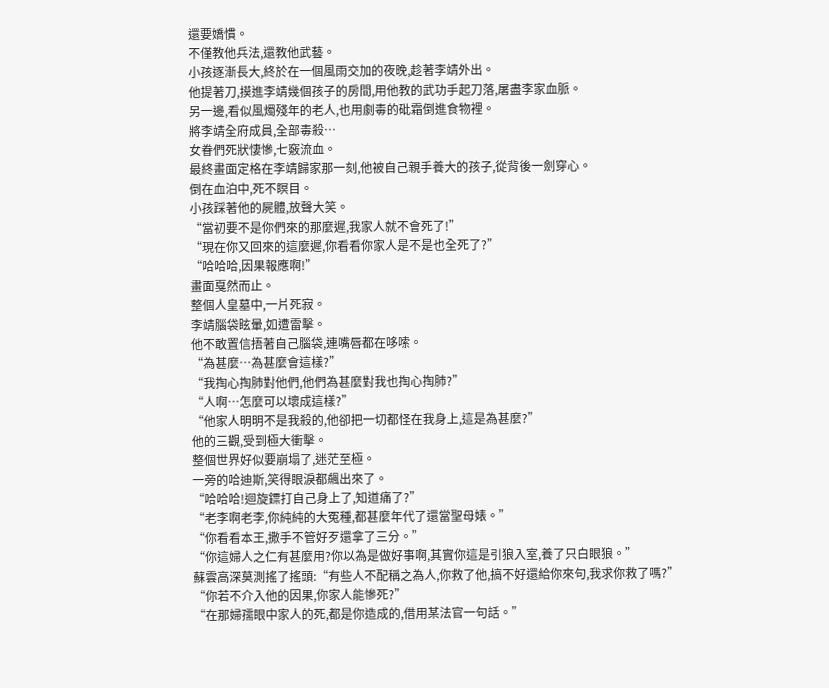還要嬌慣。
不僅教他兵法,還教他武藝。
小孩逐漸長大,終於在一個風雨交加的夜晚,趁著李靖外出。
他提著刀,摸進李靖幾個孩子的房間,用他教的武功手起刀落,屠盡李家血脈。
另一邊,看似風燭殘年的老人,也用劇毒的砒霜倒進食物裡。
將李靖全府成員,全部毒殺…
女眷們死狀悽慘,七竅流血。
最終畫面定格在李靖歸家那一刻,他被自己親手養大的孩子,從背後一劍穿心。
倒在血泊中,死不瞑目。
小孩踩著他的屍體,放聲大笑。
“當初要不是你們來的那麼遲,我家人就不會死了!”
“現在你又回來的這麼遲,你看看你家人是不是也全死了?”
“哈哈哈,因果報應啊!”
畫面戛然而止。
整個人皇墓中,一片死寂。
李靖腦袋眩暈,如遭雷擊。
他不敢置信捂著自己腦袋,連嘴唇都在哆嗦。
“為甚麼…為甚麼會這樣?”
“我掏心掏肺對他們,他們為甚麼對我也掏心掏肺?”
“人啊…怎麼可以壞成這樣?”
“他家人明明不是我殺的,他卻把一切都怪在我身上,這是為甚麼?”
他的三觀,受到極大衝擊。
整個世界好似要崩塌了,迷茫至極。
一旁的哈迪斯,笑得眼淚都飆出來了。
“哈哈哈!迴旋鏢打自己身上了,知道痛了?”
“老李啊老李,你純純的大冤種,都甚麼年代了還當聖母婊。”
“你看看本王,撒手不管好歹還拿了三分。”
“你這婦人之仁有甚麼用?你以為是做好事啊,其實你這是引狼入室,養了只白眼狼。”
蘇雲高深莫測搖了搖頭:“有些人不配稱之為人,你救了他,搞不好還給你來句,我求你救了嗎?”
“你若不介入他的因果,你家人能慘死?”
“在那婦孺眼中家人的死,都是你造成的,借用某法官一句話。”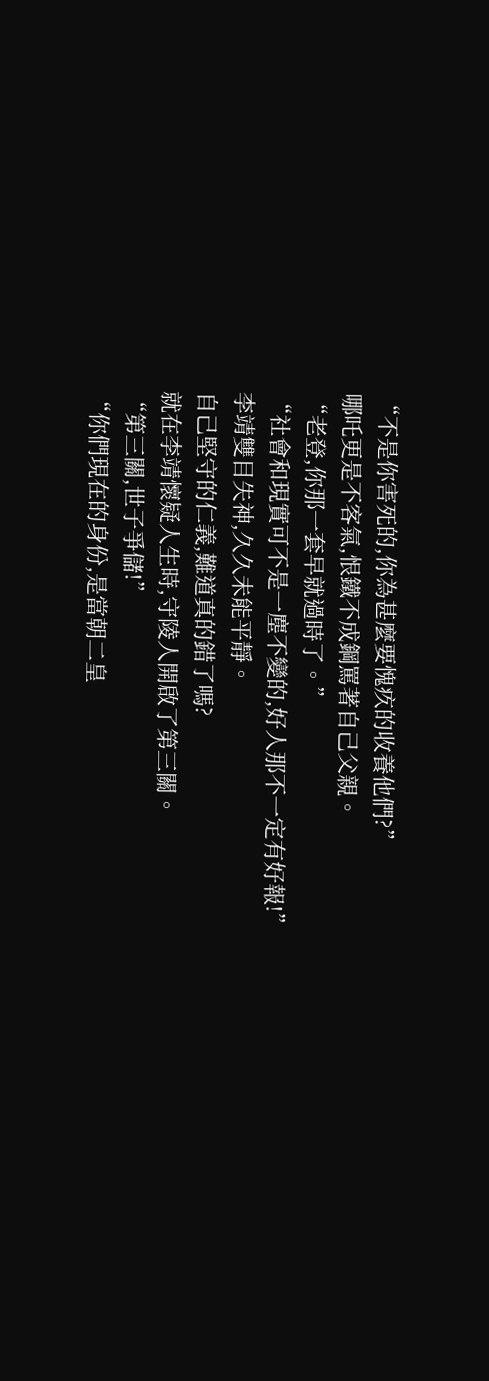“不是你害死的,你為甚麼要愧疚的收養他們?”
哪吒更是不客氣,恨鐵不成鋼罵著自己父親。
“老登,你那一套早就過時了。”
“社會和現實可不是一塵不變的,好人那不一定有好報!”
李靖雙目失神,久久未能平靜。
自己堅守的仁義,難道真的錯了嗎?
就在李靖懷疑人生時,守陵人開啟了第三關。
“第三關,世子爭儲!”
“你們現在的身份,是當朝二皇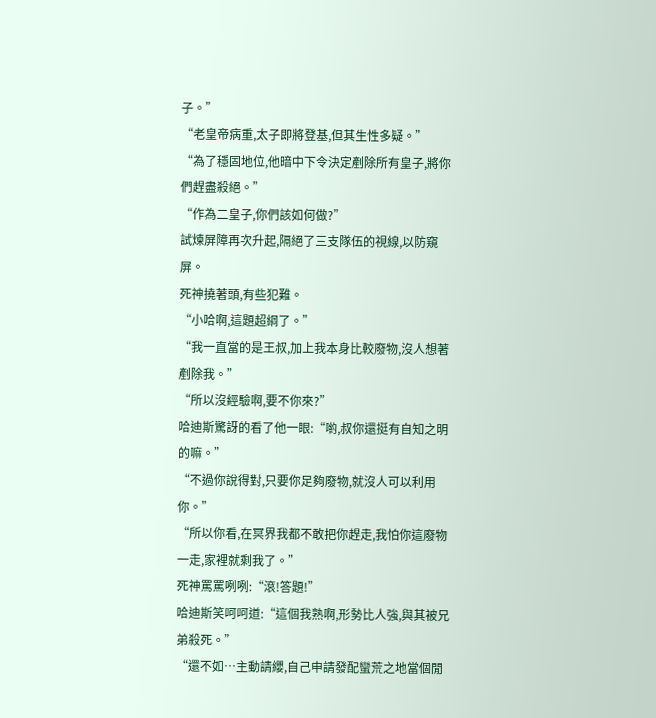子。”
“老皇帝病重,太子即將登基,但其生性多疑。”
“為了穩固地位,他暗中下令決定剷除所有皇子,將你們趕盡殺絕。”
“作為二皇子,你們該如何做?”
試煉屏障再次升起,隔絕了三支隊伍的視線,以防窺屏。
死神撓著頭,有些犯難。
“小哈啊,這題超綱了。”
“我一直當的是王叔,加上我本身比較廢物,沒人想著剷除我。”
“所以沒經驗啊,要不你來?”
哈迪斯驚訝的看了他一眼:“喲,叔你還挺有自知之明的嘛。”
“不過你說得對,只要你足夠廢物,就沒人可以利用你。”
“所以你看,在冥界我都不敢把你趕走,我怕你這廢物一走,家裡就剩我了。”
死神罵罵咧咧:“滾!答題!”
哈迪斯笑呵呵道:“這個我熟啊,形勢比人強,與其被兄弟殺死。”
“還不如…主動請纓,自己申請發配蠻荒之地當個閒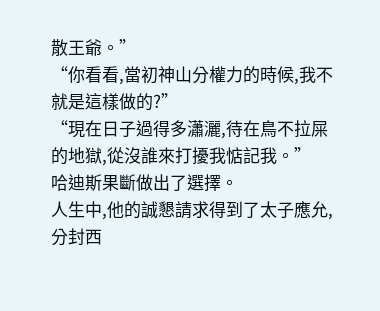散王爺。”
“你看看,當初神山分權力的時候,我不就是這樣做的?”
“現在日子過得多瀟灑,待在鳥不拉屎的地獄,從沒誰來打擾我惦記我。”
哈迪斯果斷做出了選擇。
人生中,他的誠懇請求得到了太子應允,分封西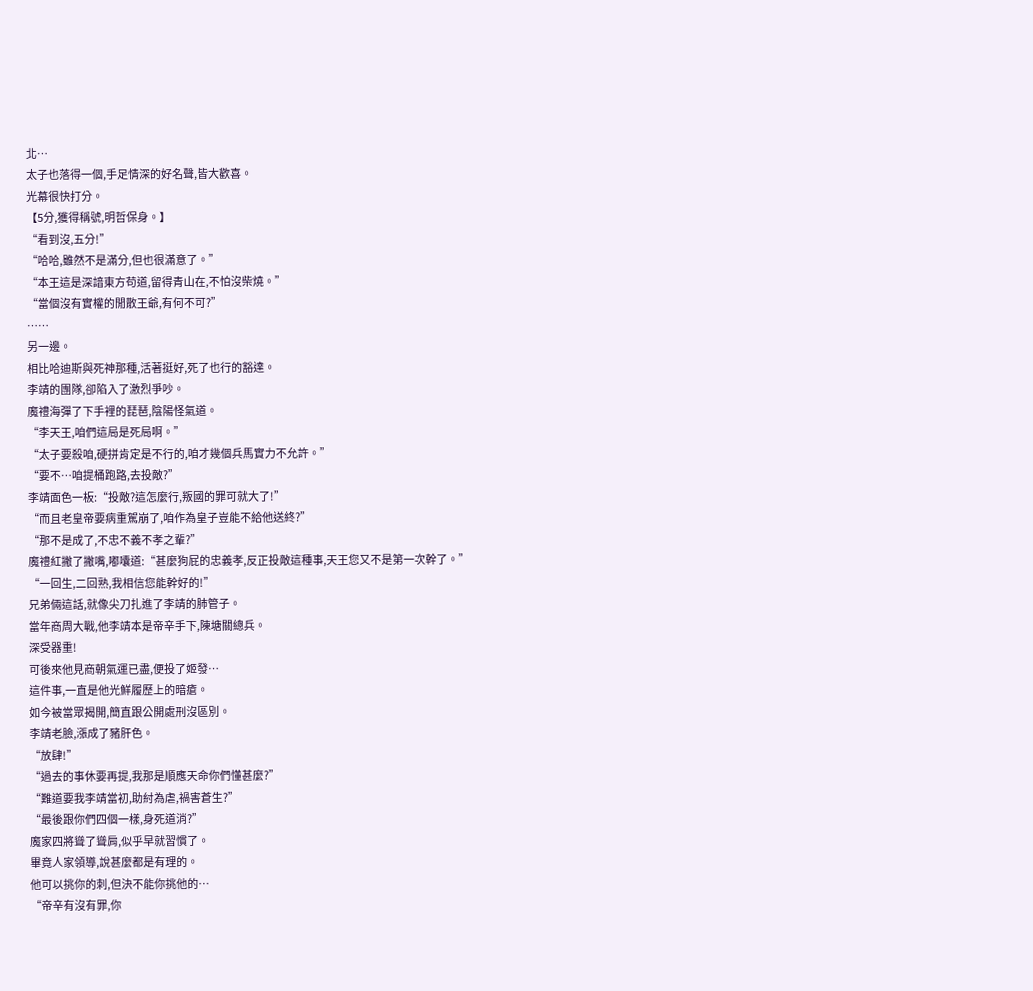北…
太子也落得一個,手足情深的好名聲,皆大歡喜。
光幕很快打分。
【5分,獲得稱號,明哲保身。】
“看到沒,五分!”
“哈哈,雖然不是滿分,但也很滿意了。”
“本王這是深諳東方苟道,留得青山在,不怕沒柴燒。”
“當個沒有實權的閒散王爺,有何不可?”
……
另一邊。
相比哈迪斯與死神那種,活著挺好,死了也行的豁達。
李靖的團隊,卻陷入了激烈爭吵。
魔禮海彈了下手裡的琵琶,陰陽怪氣道。
“李天王,咱們這局是死局啊。”
“太子要殺咱,硬拼肯定是不行的,咱才幾個兵馬實力不允許。”
“要不…咱提桶跑路,去投敵?”
李靖面色一板:“投敵?這怎麼行,叛國的罪可就大了!”
“而且老皇帝要病重駕崩了,咱作為皇子豈能不給他送終?”
“那不是成了,不忠不義不孝之輩?”
魔禮紅撇了撇嘴,嘟囔道:“甚麼狗屁的忠義孝,反正投敵這種事,天王您又不是第一次幹了。”
“一回生,二回熟,我相信您能幹好的!”
兄弟倆這話,就像尖刀扎進了李靖的肺管子。
當年商周大戰,他李靖本是帝辛手下,陳塘關總兵。
深受器重!
可後來他見商朝氣運已盡,便投了姬發…
這件事,一直是他光鮮履歷上的暗瘡。
如今被當眾揭開,簡直跟公開處刑沒區別。
李靖老臉,漲成了豬肝色。
“放肆!”
“過去的事休要再提,我那是順應天命你們懂甚麼?”
“難道要我李靖當初,助紂為虐,禍害蒼生?”
“最後跟你們四個一樣,身死道消?”
魔家四將聳了聳肩,似乎早就習慣了。
畢竟人家領導,說甚麼都是有理的。
他可以挑你的刺,但決不能你挑他的…
“帝辛有沒有罪,你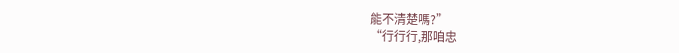能不清楚嗎?”
“行行行,那咱忠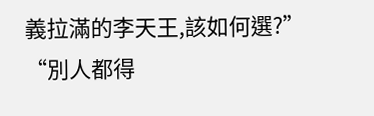義拉滿的李天王,該如何選?”
“別人都得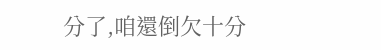分了,咱還倒欠十分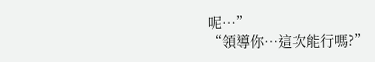呢…”
“領導你…這次能行嗎?”